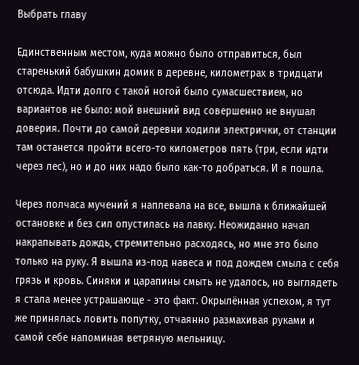Выбрать главу

Единственным местом, куда можно было отправиться, был старенький бабушкин домик в деревне, километрах в тридцати отсюда. Идти долго с такой ногой было сумасшествием, но вариантов не было: мой внешний вид совершенно не внушал доверия. Почти до самой деревни ходили электрички, от станции там останется пройти всего-то километров пять (три, если идти через лес), но и до них надо было как-то добраться. И я пошла.

Через полчаса мучений я наплевала на все, вышла к ближайшей остановке и без сил опустилась на лавку. Неожиданно начал накрапывать дождь, стремительно расходясь, но мне это было только на руку. Я вышла из-под навеса и под дождем смыла с себя грязь и кровь. Синяки и царапины смыть не удалось, но выглядеть я стала менее устрашающе - это факт. Окрылённая успехом, я тут же принялась ловить попутку, отчаянно размахивая руками и самой себе напоминая ветряную мельницу.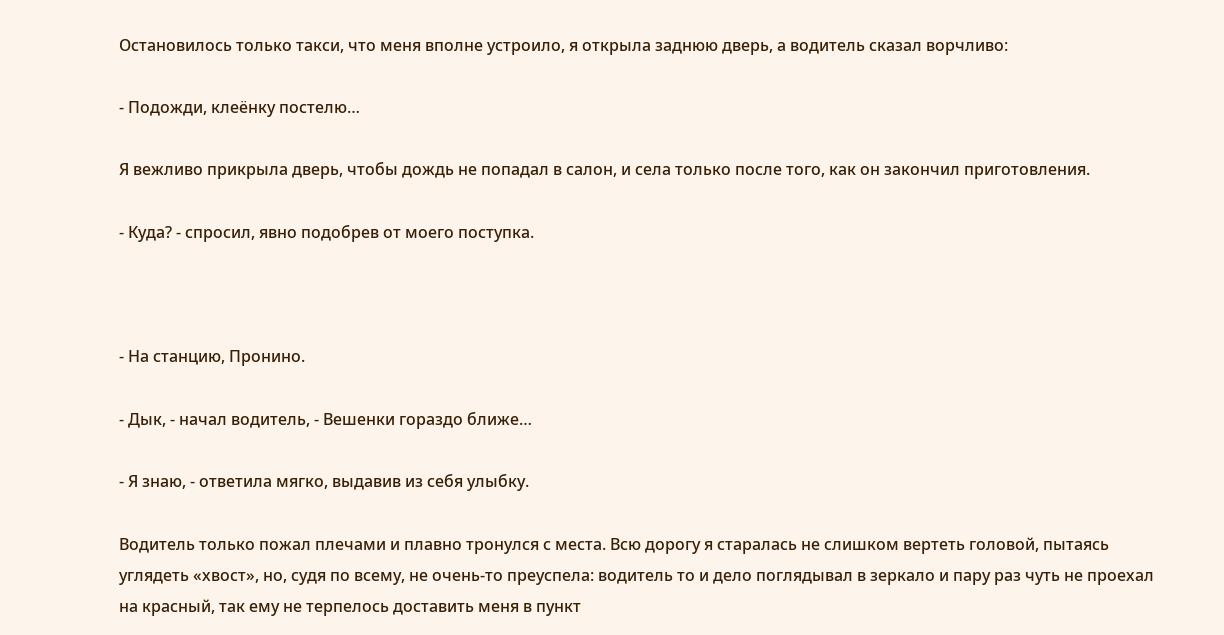Остановилось только такси, что меня вполне устроило, я открыла заднюю дверь, а водитель сказал ворчливо:

- Подожди, клеёнку постелю…

Я вежливо прикрыла дверь, чтобы дождь не попадал в салон, и села только после того, как он закончил приготовления.

- Куда? - спросил, явно подобрев от моего поступка.



- На станцию, Пронино.

- Дык, - начал водитель, - Вешенки гораздо ближе…

- Я знаю, - ответила мягко, выдавив из себя улыбку.

Водитель только пожал плечами и плавно тронулся с места. Всю дорогу я старалась не слишком вертеть головой, пытаясь углядеть «хвост», но, судя по всему, не очень-то преуспела: водитель то и дело поглядывал в зеркало и пару раз чуть не проехал на красный, так ему не терпелось доставить меня в пункт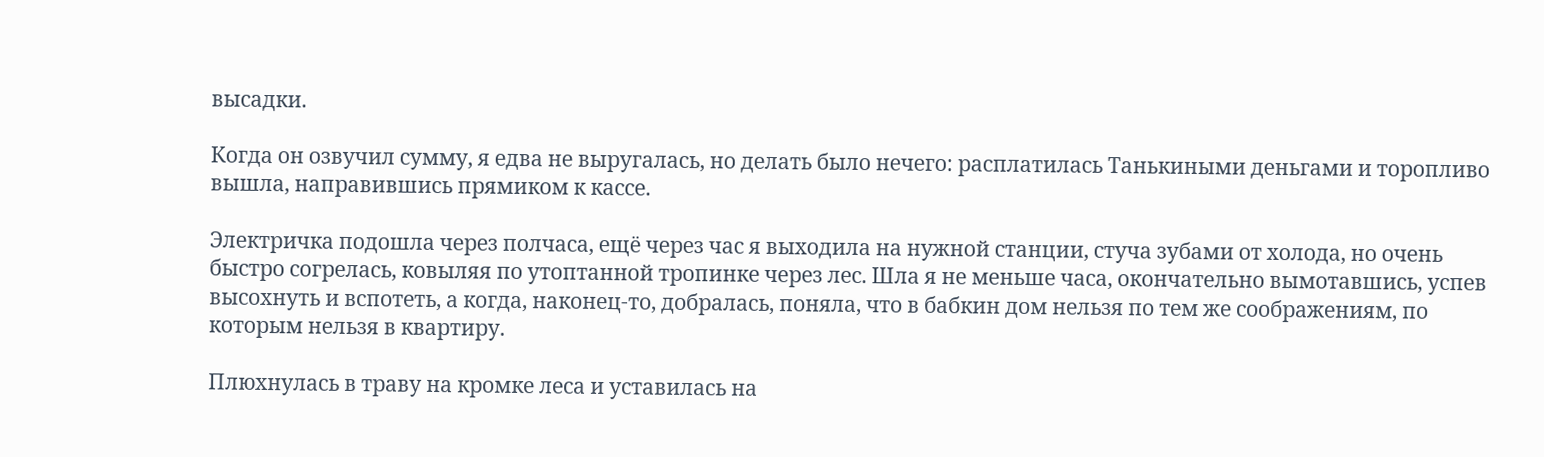высадки.

Когда он озвучил сумму, я едва не выругалась, но делать было нечего: расплатилась Танькиными деньгами и торопливо вышла, направившись прямиком к кассе.

Электричка подошла через полчаса, ещё через час я выходила на нужной станции, стуча зубами от холода, но очень быстро согрелась, ковыляя по утоптанной тропинке через лес. Шла я не меньше часа, окончательно вымотавшись, успев высохнуть и вспотеть, а когда, наконец-то, добралась, поняла, что в бабкин дом нельзя по тем же соображениям, по которым нельзя в квартиру.

Плюхнулась в траву на кромке леса и уставилась на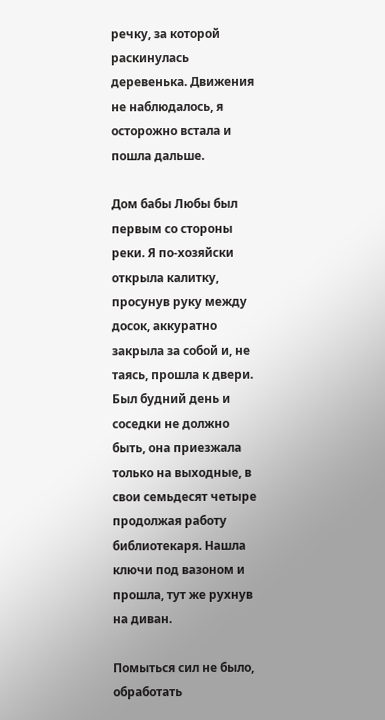речку, за которой раскинулась деревенька. Движения не наблюдалось, я осторожно встала и пошла дальше.

Дом бабы Любы был первым со стороны реки. Я по-хозяйски открыла калитку, просунув руку между досок, аккуратно закрыла за собой и, не таясь, прошла к двери. Был будний день и соседки не должно быть, она приезжала только на выходные, в свои семьдесят четыре продолжая работу библиотекаря. Нашла ключи под вазоном и прошла, тут же рухнув на диван.

Помыться сил не было, обработать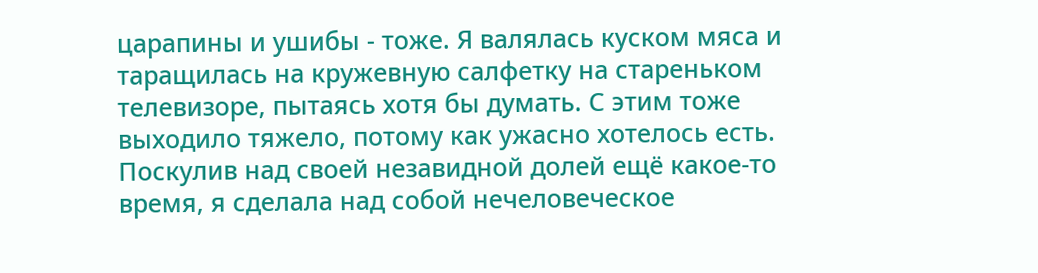царапины и ушибы - тоже. Я валялась куском мяса и таращилась на кружевную салфетку на стареньком телевизоре, пытаясь хотя бы думать. С этим тоже выходило тяжело, потому как ужасно хотелось есть. Поскулив над своей незавидной долей ещё какое-то время, я сделала над собой нечеловеческое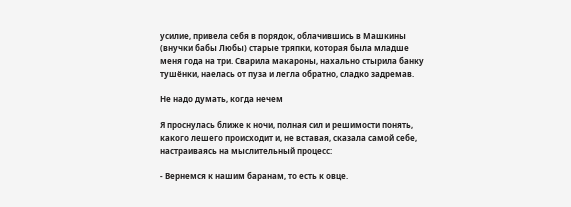усилие, привела себя в порядок, облачившись в Машкины (внучки бабы Любы) старые тряпки, которая была младше меня года на три. Сварила макароны, нахально стырила банку тушёнки, наелась от пуза и легла обратно, сладко задремав.

Не надо думать, когда нечем

Я проснулась ближе к ночи, полная сил и решимости понять, какого лешего происходит и, не вставая, сказала самой себе, настраиваясь на мыслительный процесс:

- Вернемся к нашим баранам, то есть к овце.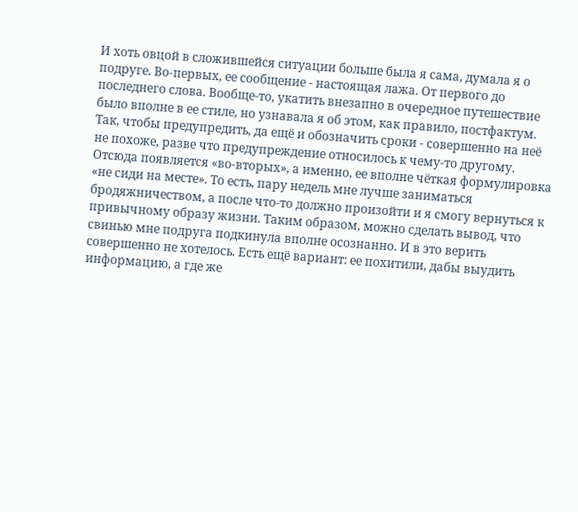И хоть овцой в сложившейся ситуации больше была я сама, думала я о подруге. Во-первых, ее сообщение - настоящая лажа. От первого до последнего слова. Вообще-то, укатить внезапно в очередное путешествие было вполне в ее стиле, но узнавала я об этом, как правило, постфактум. Так, чтобы предупредить, да ещё и обозначить сроки - совершенно на неё не похоже, разве что предупреждение относилось к чему-то другому. Отсюда появляется «во-вторых», а именно, ее вполне чёткая формулировка «не сиди на месте». То есть, пару недель мне лучше заниматься бродяжничеством, а после что-то должно произойти и я смогу вернуться к привычному образу жизни. Таким образом, можно сделать вывод, что свинью мне подруга подкинула вполне осознанно. И в это верить совершенно не хотелось. Есть ещё вариант: ее похитили, дабы выудить информацию, а где же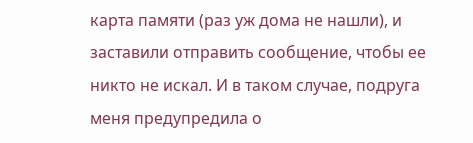карта памяти (раз уж дома не нашли), и заставили отправить сообщение, чтобы ее никто не искал. И в таком случае, подруга меня предупредила о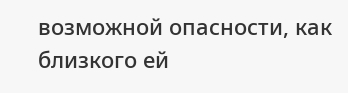возможной опасности, как близкого ей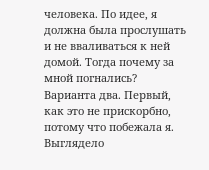человека. По идее, я должна была прослушать и не вваливаться к ней домой. Тогда почему за мной погнались? Варианта два. Первый, как это не прискорбно, потому что побежала я. Выглядело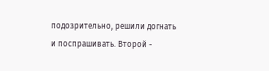подозрительно, решили догнать и поспрашивать. Второй -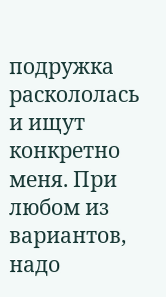подружка раскололась и ищут конкретно меня. При любом из вариантов, надо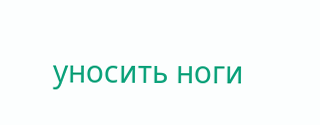уносить ноги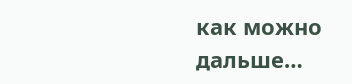как можно дальше…